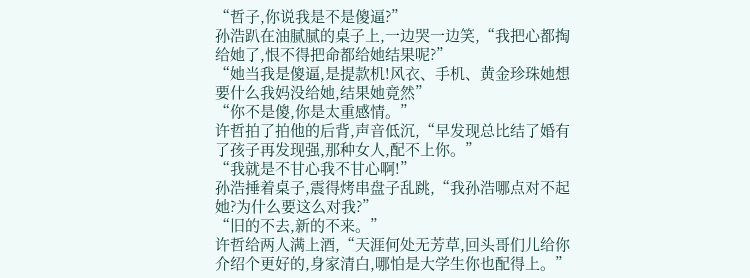“哲子,你说我是不是傻逼?”
孙浩趴在油腻腻的桌子上,一边哭一边笑,“我把心都掏给她了,恨不得把命都给她结果呢?”
“她当我是傻逼,是提款机!风衣、手机、黄金珍珠她想要什么我妈没给她,结果她竟然”
“你不是傻,你是太重感情。”
许哲拍了拍他的后背,声音低沉,“早发现总比结了婚有了孩子再发现强,那种女人,配不上你。”
“我就是不甘心我不甘心啊!”
孙浩捶着桌子,震得烤串盘子乱跳,“我孙浩哪点对不起她?为什么要这么对我?”
“旧的不去,新的不来。”
许哲给两人满上酒,“天涯何处无芳草,回头哥们儿给你介绍个更好的,身家清白,哪怕是大学生你也配得上。”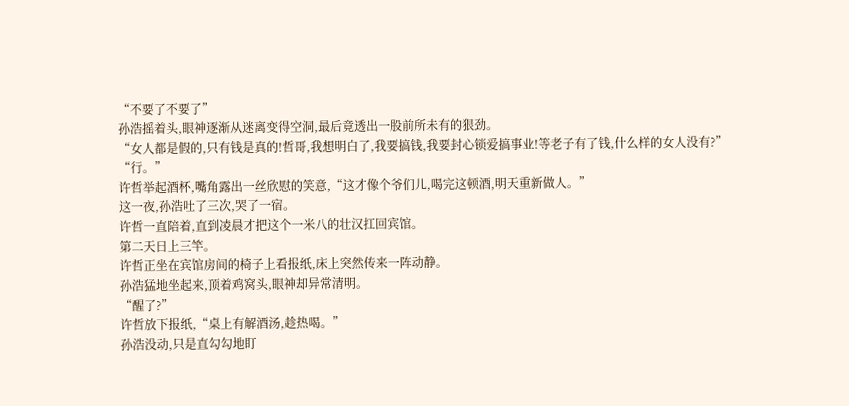“不要了不要了”
孙浩摇着头,眼神逐渐从迷离变得空洞,最后竟透出一股前所未有的狠劲。
“女人都是假的,只有钱是真的!哲哥,我想明白了,我要搞钱,我要封心锁爱搞事业!等老子有了钱,什么样的女人没有?”
“行。”
许哲举起酒杯,嘴角露出一丝欣慰的笑意,“这才像个爷们儿,喝完这顿酒,明天重新做人。”
这一夜,孙浩吐了三次,哭了一宿。
许哲一直陪着,直到凌晨才把这个一米八的壮汉扛回宾馆。
第二天日上三竿。
许哲正坐在宾馆房间的椅子上看报纸,床上突然传来一阵动静。
孙浩猛地坐起来,顶着鸡窝头,眼神却异常清明。
“醒了?”
许哲放下报纸,“桌上有解酒汤,趁热喝。”
孙浩没动,只是直勾勾地盯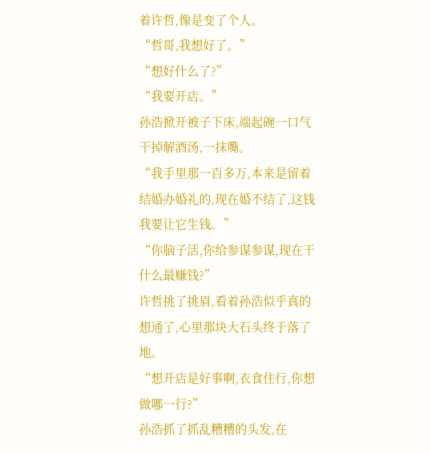着许哲,像是变了个人。
“哲哥,我想好了。”
“想好什么了?”
“我要开店。”
孙浩掀开被子下床,端起碗一口气干掉解酒汤,一抹嘴。
“我手里那一百多万,本来是留着结婚办婚礼的,现在婚不结了,这钱我要让它生钱。”
“你脑子活,你给参谋参谋,现在干什么最赚钱?”
许哲挑了挑眉,看着孙浩似乎真的想通了,心里那块大石头终于落了地。
“想开店是好事啊,衣食住行,你想做哪一行?”
孙浩抓了抓乱糟糟的头发,在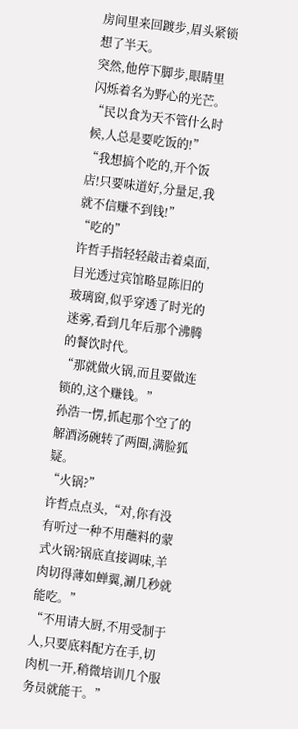房间里来回踱步,眉头紧锁想了半天。
突然,他停下脚步,眼睛里闪烁着名为野心的光芒。
“民以食为天不管什么时候,人总是要吃饭的!”
“我想搞个吃的,开个饭店!只要味道好,分量足,我就不信赚不到钱!”
“吃的”
许哲手指轻轻敲击着桌面,目光透过宾馆略显陈旧的玻璃窗,似乎穿透了时光的迷雾,看到几年后那个沸腾的餐饮时代。
“那就做火锅,而且要做连锁的,这个赚钱。”
孙浩一愣,抓起那个空了的解酒汤碗转了两圈,满脸狐疑。
“火锅?”
许哲点点头,“对,你有没有听过一种不用蘸料的蒙式火锅?锅底直接调味,羊肉切得薄如蝉翼,涮几秒就能吃。”
“不用请大厨,不用受制于人,只要底料配方在手,切肉机一开,稍微培训几个服务员就能干。”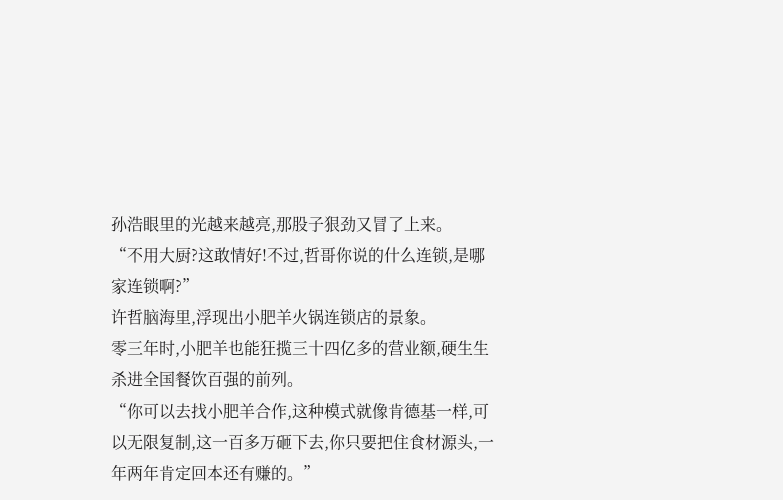孙浩眼里的光越来越亮,那股子狠劲又冒了上来。
“不用大厨?这敢情好!不过,哲哥你说的什么连锁,是哪家连锁啊?”
许哲脑海里,浮现出小肥羊火锅连锁店的景象。
零三年时,小肥羊也能狂揽三十四亿多的营业额,硬生生杀进全国餐饮百强的前列。
“你可以去找小肥羊合作,这种模式就像肯德基一样,可以无限复制,这一百多万砸下去,你只要把住食材源头,一年两年肯定回本还有赚的。”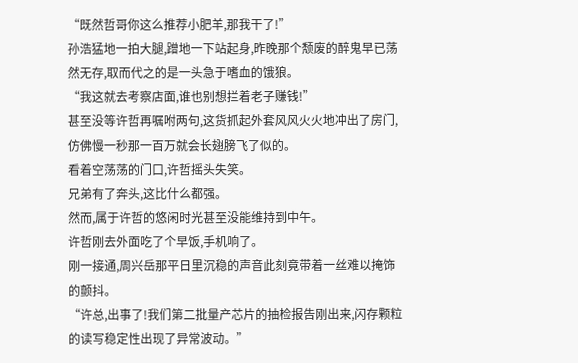“既然哲哥你这么推荐小肥羊,那我干了!”
孙浩猛地一拍大腿,蹭地一下站起身,昨晚那个颓废的醉鬼早已荡然无存,取而代之的是一头急于嗜血的饿狼。
“我这就去考察店面,谁也别想拦着老子赚钱!”
甚至没等许哲再嘱咐两句,这货抓起外套风风火火地冲出了房门,仿佛慢一秒那一百万就会长翅膀飞了似的。
看着空荡荡的门口,许哲摇头失笑。
兄弟有了奔头,这比什么都强。
然而,属于许哲的悠闲时光甚至没能维持到中午。
许哲刚去外面吃了个早饭,手机响了。
刚一接通,周兴岳那平日里沉稳的声音此刻竟带着一丝难以掩饰的颤抖。
“许总,出事了!我们第二批量产芯片的抽检报告刚出来,闪存颗粒的读写稳定性出现了异常波动。”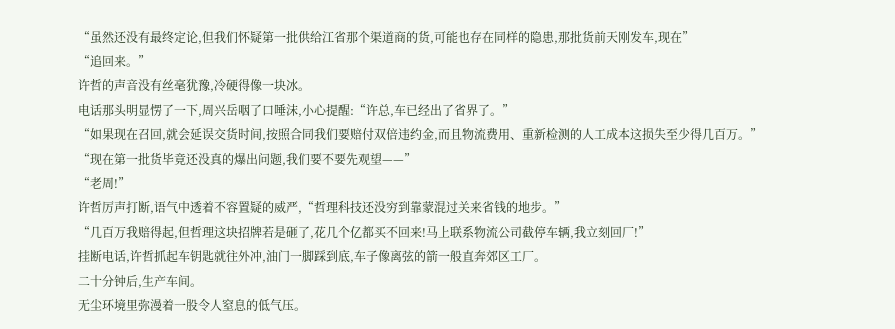“虽然还没有最终定论,但我们怀疑第一批供给江省那个渠道商的货,可能也存在同样的隐患,那批货前天刚发车,现在”
“追回来。”
许哲的声音没有丝毫犹豫,冷硬得像一块冰。
电话那头明显愣了一下,周兴岳咽了口唾沫,小心提醒:“许总,车已经出了省界了。”
“如果现在召回,就会延误交货时间,按照合同我们要赔付双倍违约金,而且物流费用、重新检测的人工成本这损失至少得几百万。”
“现在第一批货毕竟还没真的爆出问题,我们要不要先观望——”
“老周!”
许哲厉声打断,语气中透着不容置疑的威严,“哲理科技还没穷到靠蒙混过关来省钱的地步。”
“几百万我赔得起,但哲理这块招牌若是砸了,花几个亿都买不回来!马上联系物流公司截停车辆,我立刻回厂!”
挂断电话,许哲抓起车钥匙就往外冲,油门一脚踩到底,车子像离弦的箭一般直奔郊区工厂。
二十分钟后,生产车间。
无尘环境里弥漫着一股令人窒息的低气压。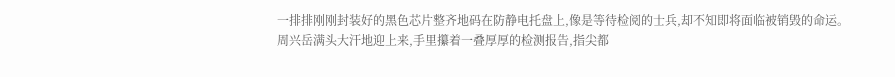一排排刚刚封装好的黑色芯片整齐地码在防静电托盘上,像是等待检阅的士兵,却不知即将面临被销毁的命运。
周兴岳满头大汗地迎上来,手里攥着一叠厚厚的检测报告,指尖都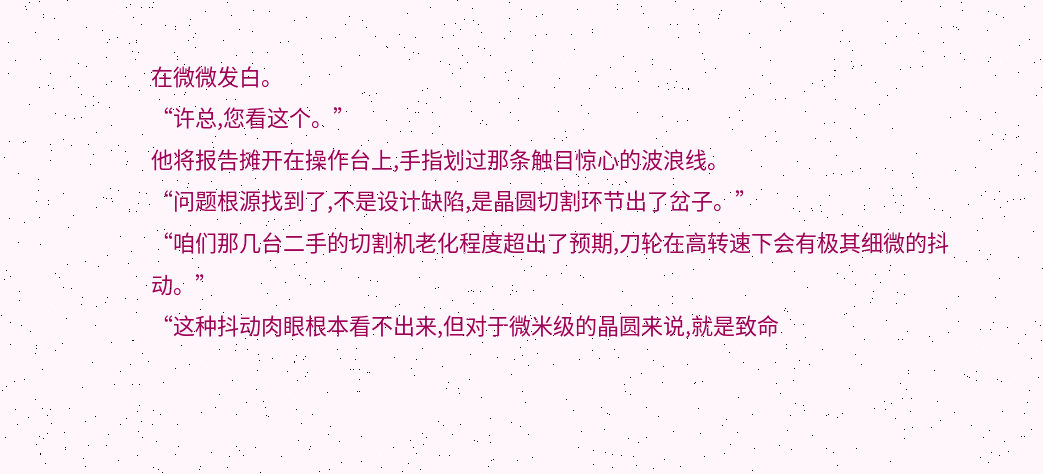在微微发白。
“许总,您看这个。”
他将报告摊开在操作台上,手指划过那条触目惊心的波浪线。
“问题根源找到了,不是设计缺陷,是晶圆切割环节出了岔子。”
“咱们那几台二手的切割机老化程度超出了预期,刀轮在高转速下会有极其细微的抖动。”
“这种抖动肉眼根本看不出来,但对于微米级的晶圆来说,就是致命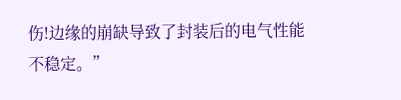伤!边缘的崩缺导致了封装后的电气性能不稳定。”